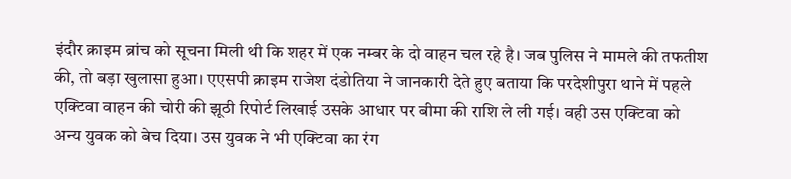इंदौर क्राइम ब्रांच को सूचना मिली थी कि शहर में एक नम्बर के दो वाहन चल रहे है। जब पुलिस ने मामले की तफतीश की, तो बड़ा खुलासा हुआ। एएसपी क्राइम राजेश दंडोतिया ने जानकारी देते हुए बताया कि परदेशीपुरा थाने में पहले एक्टिवा वाहन की चोरी की झूठी रिपोर्ट लिखाई उसके आधार पर बीमा की राशि ले ली गई। वही उस एक्टिवा को अन्य युवक को बेच दिया। उस युवक ने भी एक्टिवा का रंग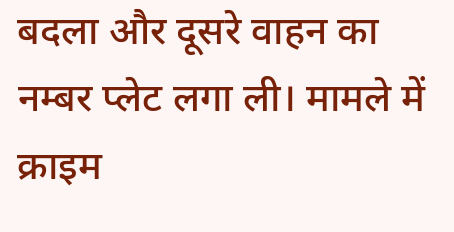बदला और दूसरे वाहन का नम्बर प्लेट लगा ली। मामले में क्राइम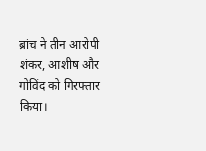ब्रांच ने तीन आरोपी शंकर, आशीष और गोविंद को गिरफ्तार किया।